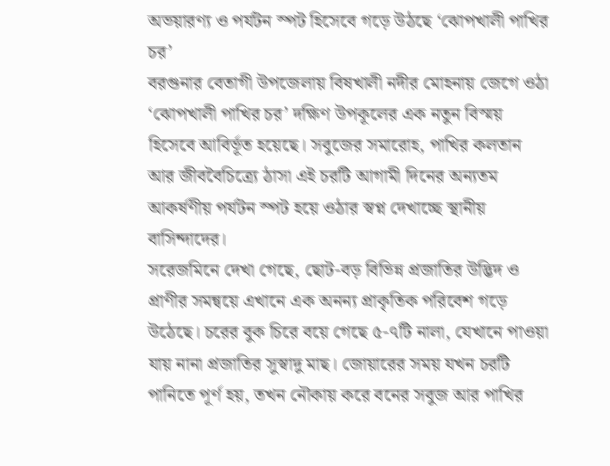অভয়ারণ্য ও পর্যটন স্পট হিসেবে গড়ে উঠছে ‘ঝোপখালী পাখির চর’
বরগুনার বেতাগী উপজেলায় বিষখালী নদীর মোহনায় জেগে ওঠা ‘ঝোপখালী পাখির চর’ দক্ষিণ উপকূলের এক নতুন বিস্ময় হিসেবে আবির্ভূত হয়েছে। সবুজের সমারোহ, পাখির কলতান আর জীববৈচিত্র্যে ঠাসা এই চরটি আগামী দিনের অন্যতম আকর্ষণীয় পর্যটন স্পট হয়ে ওঠার স্বপ্ন দেখাচ্ছে স্থানীয় বাসিন্দাদের।
সরেজমিনে দেখা গেছে, ছোট-বড় বিভিন্ন প্রজাতির উদ্ভিদ ও প্রাণীর সমন্বয়ে এখানে এক অনন্য প্রাকৃতিক পরিবেশ গড়ে উঠেছে। চরের বুক চিরে বয়ে গেছে ৫-৭টি নালা, যেখানে পাওয়া যায় নানা প্রজাতির সুস্বাদু মাছ। জোয়ারের সময় যখন চরটি পানিতে পূর্ণ হয়, তখন নৌকায় করে বনের সবুজ আর পাখির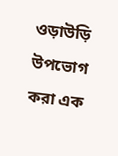ওড়াউড়ি উপভোগ করা এক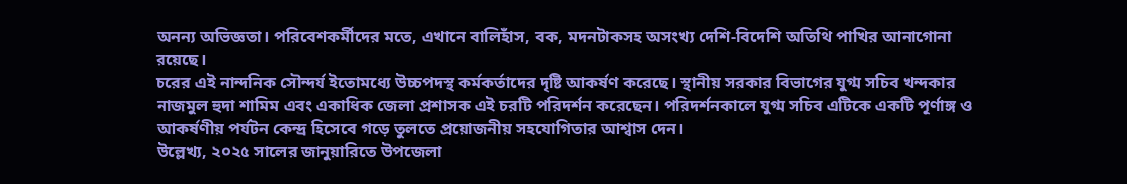অনন্য অভিজ্ঞতা। পরিবেশকর্মীদের মতে, এখানে বালিহাঁস, বক, মদনটাকসহ অসংখ্য দেশি-বিদেশি অতিথি পাখির আনাগোনা রয়েছে।
চরের এই নান্দনিক সৌন্দর্য ইতোমধ্যে উচ্চপদস্থ কর্মকর্তাদের দৃষ্টি আকর্ষণ করেছে। স্থানীয় সরকার বিভাগের যুগ্ম সচিব খন্দকার নাজমুল হুদা শামিম এবং একাধিক জেলা প্রশাসক এই চরটি পরিদর্শন করেছেন। পরিদর্শনকালে যুগ্ম সচিব এটিকে একটি পূর্ণাঙ্গ ও আকর্ষণীয় পর্যটন কেন্দ্র হিসেবে গড়ে তুলতে প্রয়োজনীয় সহযোগিতার আশ্বাস দেন।
উল্লেখ্য, ২০২৫ সালের জানুয়ারিতে উপজেলা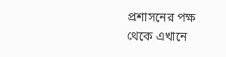প্রশাসনের পক্ষ থেকে এখানে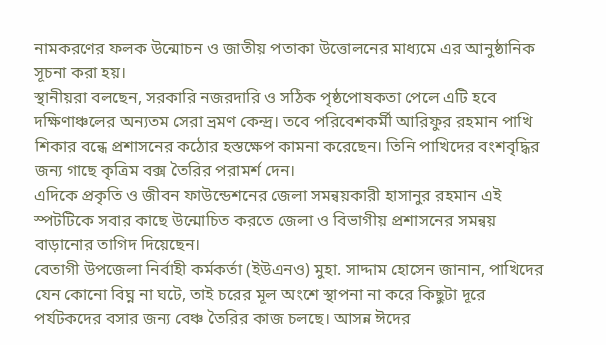নামকরণের ফলক উন্মোচন ও জাতীয় পতাকা উত্তোলনের মাধ্যমে এর আনুষ্ঠানিক সূচনা করা হয়।
স্থানীয়রা বলছেন, সরকারি নজরদারি ও সঠিক পৃষ্ঠপোষকতা পেলে এটি হবে দক্ষিণাঞ্চলের অন্যতম সেরা ভ্রমণ কেন্দ্র। তবে পরিবেশকর্মী আরিফুর রহমান পাখি শিকার বন্ধে প্রশাসনের কঠোর হস্তক্ষেপ কামনা করেছেন। তিনি পাখিদের বংশবৃদ্ধির জন্য গাছে কৃত্রিম বক্স তৈরির পরামর্শ দেন।
এদিকে প্রকৃতি ও জীবন ফাউন্ডেশনের জেলা সমন্বয়কারী হাসানুর রহমান এই স্পটটিকে সবার কাছে উন্মোচিত করতে জেলা ও বিভাগীয় প্রশাসনের সমন্বয় বাড়ানোর তাগিদ দিয়েছেন।
বেতাগী উপজেলা নির্বাহী কর্মকর্তা (ইউএনও) মুহা. সাদ্দাম হোসেন জানান, পাখিদের যেন কোনো বিঘ্ন না ঘটে, তাই চরের মূল অংশে স্থাপনা না করে কিছুটা দূরে পর্যটকদের বসার জন্য বেঞ্চ তৈরির কাজ চলছে। আসন্ন ঈদের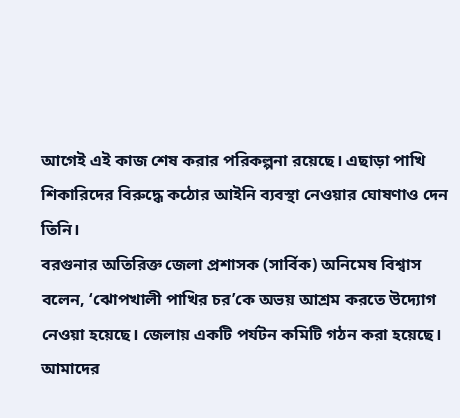আগেই এই কাজ শেষ করার পরিকল্পনা রয়েছে। এছাড়া পাখি শিকারিদের বিরুদ্ধে কঠোর আইনি ব্যবস্থা নেওয়ার ঘোষণাও দেন তিনি।
বরগুনার অতিরিক্ত জেলা প্রশাসক (সার্বিক) অনিমেষ বিশ্বাস বলেন, ‘ঝোপখালী পাখির চর’কে অভয় আশ্রম করতে উদ্যোগ নেওয়া হয়েছে। জেলায় একটি পর্যটন কমিটি গঠন করা হয়েছে। আমাদের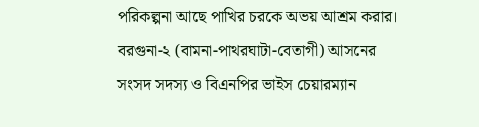পরিকল্পনা আছে পাখির চরকে অভয় আশ্রম করার।
বরগুনা-২ (বামনা-পাথরঘাটা-বেতাগী) আসনের সংসদ সদস্য ও বিএনপির ভাইস চেয়ারম্যান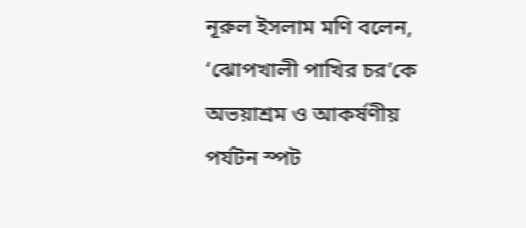নূরুল ইসলাম মণি বলেন, ‘ঝোপখালী পাখির চর’কে অভয়াশ্রম ও আকর্ষণীয় পর্যটন স্পট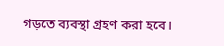গড়তে ব্যবস্থা গ্রহণ করা হবে।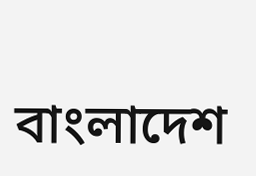বাংলাদেশ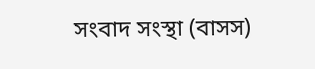সংবাদ সংস্থা (বাসস)